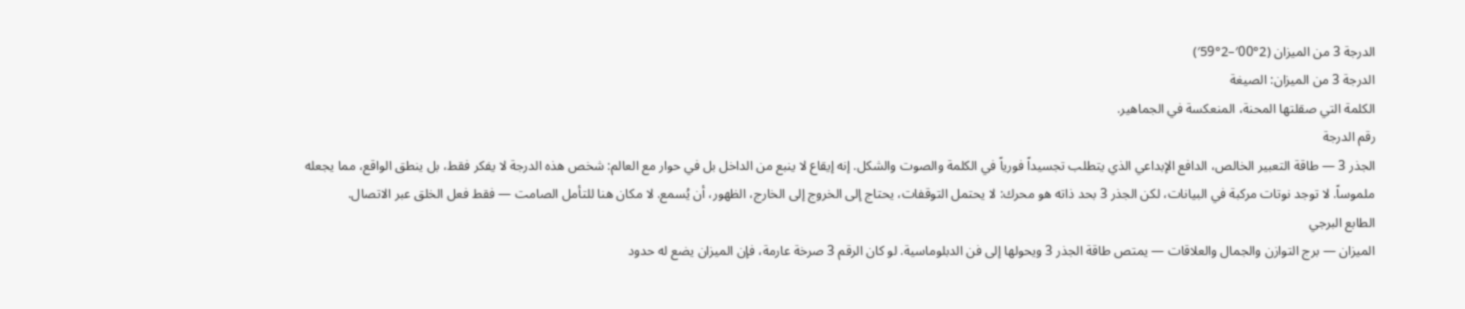الدرجة 3 من الميزان (2°00′–2°59′)
الدرجة 3 من الميزان: الصيغة
الكلمة التي صقلتها المحنة، المنعكسة في الجماهير.
رقم الدرجة
الجذر 3 — طاقة التعبير الخالص، الدافع الإبداعي الذي يتطلب تجسيداً فورياً في الكلمة والصوت والشكل. إنه إيقاع لا ينبع من الداخل بل في حوار مع العالم: شخص هذه الدرجة لا يفكر فقط، بل ينطق الواقع، مما يجعله ملموساً. لا توجد نوتات مركبة في البيانات، لكن الجذر 3 بحد ذاته هو محرك: لا يحتمل التوقفات، يحتاج إلى الخروج إلى الخارج، الظهور، أن يُسمع. لا مكان هنا للتأمل الصامت — فقط فعل الخلق عبر الاتصال.
الطابع البرجي
الميزان — برج التوازن والجمال والعلاقات — يمتص طاقة الجذر 3 ويحولها إلى فن الدبلوماسية. لو كان الرقم 3 صرخة عارمة، فإن الميزان يضع له حدود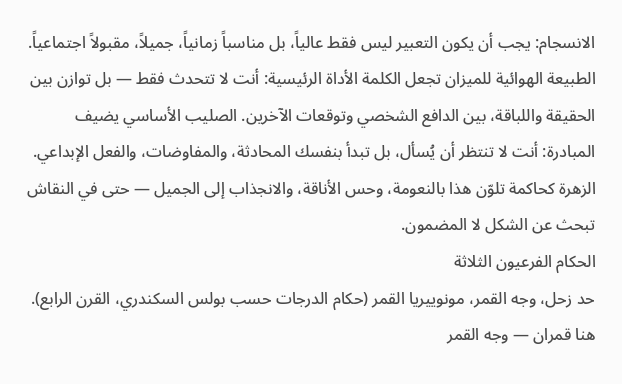الانسجام: يجب أن يكون التعبير ليس فقط عالياً، بل مناسباً زمانياً، جميلاً، مقبولاً اجتماعياً. الطبيعة الهوائية للميزان تجعل الكلمة الأداة الرئيسية: أنت لا تتحدث فقط — بل توازن بين الحقيقة واللباقة، بين الدافع الشخصي وتوقعات الآخرين. الصليب الأساسي يضيف المبادرة: أنت لا تنتظر أن يُسأل، بل تبدأ بنفسك المحادثة، والمفاوضات، والفعل الإبداعي. الزهرة كحاكمة تلوّن هذا بالنعومة، وحس الأناقة، والانجذاب إلى الجميل — حتى في النقاش تبحث عن الشكل لا المضمون.
الحكام الفرعيون الثلاثة
حد زحل، وجه القمر، مونوييريا القمر (حكام الدرجات حسب بولس السكندري، القرن الرابع). هنا قمران — وجه القمر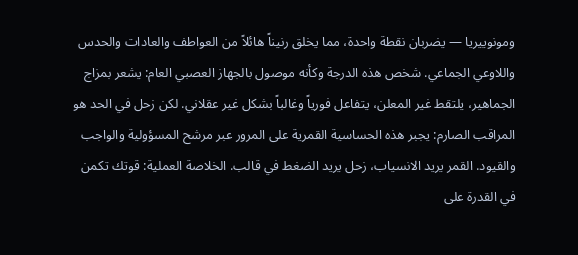ومونوييريا — يضربان نقطة واحدة، مما يخلق رنيناً هائلاً من العواطف والعادات والحدس واللاوعي الجماعي. شخص هذه الدرجة وكأنه موصول بالجهاز العصبي العام: يشعر بمزاج الجماهير، يلتقط غير المعلن، يتفاعل فورياً وغالباً بشكل غير عقلاني. لكن زحل في الحد هو المراقب الصارم: يجبر هذه الحساسية القمرية على المرور عبر مرشح المسؤولية والواجب والقيود. القمر يريد الانسياب، زحل يريد الضغط في قالب. الخلاصة العملية: قوتك تكمن في القدرة على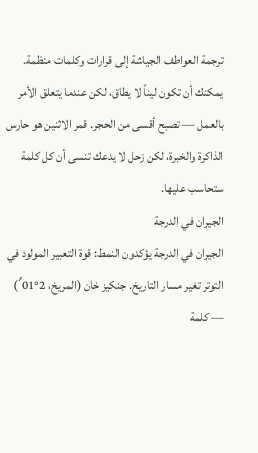ترجمة العواطف الجياشة إلى قرارات وكلمات منظمة. يمكنك أن تكون ليناً لا يطاق، لكن عندما يتعلق الأمر بالعمل — تصبح أقسى من الحجر. قمر الاثنين هو حارس الذاكرة والخبرة، لكن زحل لا يدعك تنسى أن كل كلمة ستحاسب عليها.
الجيران في الدرجة
الجيران في الدرجة يؤكدون النمط: قوة التعبير المولود في التوتر تغير مسار التاريخ. جنكيز خان (المريخ، 2°01′) — كلمة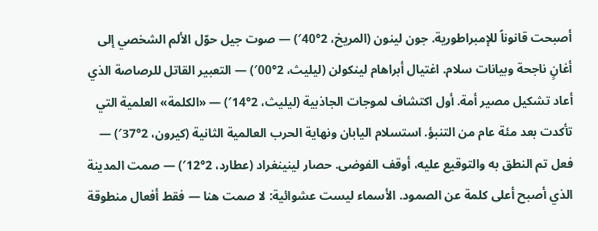أصبحت قانوناً للإمبراطورية. جون لينون (المريخ، 2°40′) — صوت جيل حوّل الألم الشخصي إلى أغانٍ ناجحة وبيانات سلام. اغتيال أبراهام لينكولن (ليليث، 2°00′) — التعبير القاتل للرصاصة الذي أعاد تشكيل مصير أمة. أول اكتشاف لموجات الجاذبية (ليليث، 2°14′) — «الكلمة» العلمية التي تأكدت بعد مئة عام من التنبؤ. استسلام اليابان ونهاية الحرب العالمية الثانية (كيرون، 2°37′) — فعل تم النطق به والتوقيع عليه، أوقف الفوضى. حصار لينينغراد (عطارد، 2°12′) — صمت المدينة الذي أصبح أعلى كلمة عن الصمود. الأسماء ليست عشوائية: لا صمت هنا — فقط أفعال منطوقة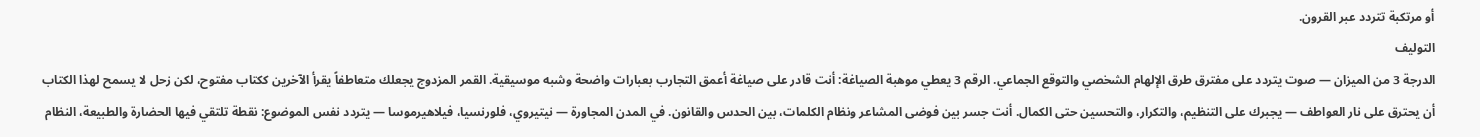أو مرتكبة تتردد عبر القرون.
التوليف
الدرجة 3 من الميزان — صوت يتردد على مفترق طرق الإلهام الشخصي والتوقع الجماعي. الرقم 3 يعطي موهبة الصياغة: أنت قادر على صياغة أعمق التجارب بعبارات واضحة وشبه موسيقية. القمر المزدوج يجعلك متعاطفاً يقرأ الآخرين ككتاب مفتوح، لكن زحل لا يسمح لهذا الكتاب أن يحترق على نار العواطف — يجبرك على التنظيم، والتكرار، والتحسين حتى الكمال. أنت جسر بين فوضى المشاعر ونظام الكلمات، بين الحدس والقانون. في المدن المجاورة — نيتيروي، فلورنسيا، فيلاهيرموسا — يتردد نفس الموضوع: نقطة تلتقي فيها الحضارة والطبيعة، النظام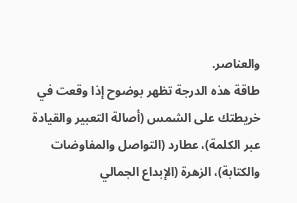والعناصر.
طاقة هذه الدرجة تظهر بوضوح إذا وقعت في خريطتك على الشمس (أصالة التعبير والقيادة عبر الكلمة)، عطارد (التواصل والمفاوضات والكتابة)، الزهرة (الإبداع الجمالي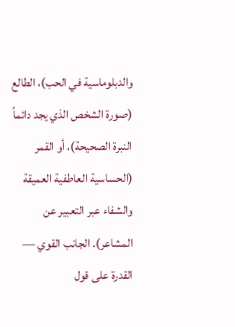والدبلوماسية في الحب)، الطالع (صورة الشخص الذي يجد دائماً النبرة الصحيحة)، أو القمر (الحساسية العاطفية العميقة والشفاء عبر التعبير عن المشاعر). الجانب القوي — القدرة على قول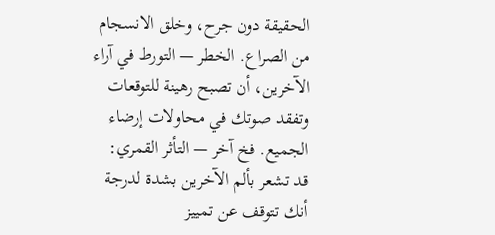الحقيقة دون جرح، وخلق الانسجام من الصراع. الخطر — التورط في آراء الآخرين، أن تصبح رهينة للتوقعات وتفقد صوتك في محاولات إرضاء الجميع. فخ آخر — التأثر القمري: قد تشعر بألم الآخرين بشدة لدرجة أنك تتوقف عن تمييز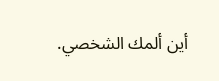أين ألمك الشخصي.